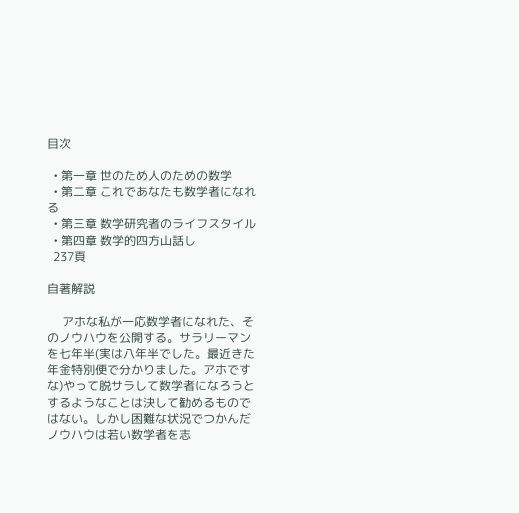目次

  • 第一章 世のため人のための数学
  • 第二章 これであなたも数学者になれる
  • 第三章 数学研究者のライフスタイル
  • 第四章 数学的四方山話し
  237頁

自著解説

     アホな私が一応数学者になれた、そのノウハウを公開する。サラリーマンを七年半(実は八年半でした。最近きた年金特別便で分かりました。アホですな)やって脱サラして数学者になろうとするようなことは決して勧めるものではない。しかし困難な状況でつかんだノウハウは若い数学者を志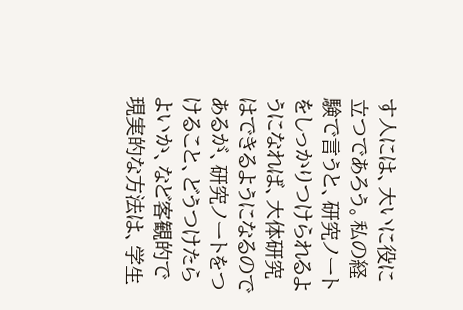す人には、大いに役に立つであろう。私の経験で言うと、研究ノートをしっかりつけられるようになれば、大体研究はできるようになるのであるが、研究ノートをつけること、どうつけたらよいか、など客観的で現実的な方法は、学生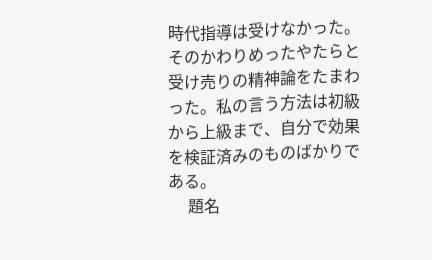時代指導は受けなかった。そのかわりめったやたらと受け売りの精神論をたまわった。私の言う方法は初級から上級まで、自分で効果を検証済みのものばかりである。
     題名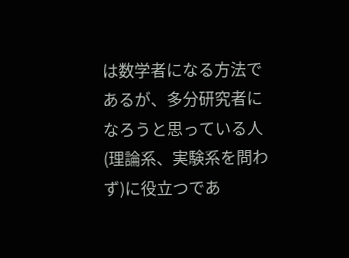は数学者になる方法であるが、多分研究者になろうと思っている人(理論系、実験系を問わず)に役立つであ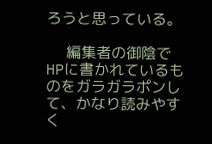ろうと思っている。

     編集者の御陰でHPに書かれているものをガラガラポンして、かなり読みやすく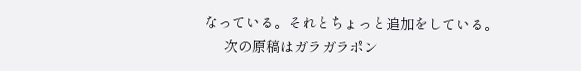なっている。それとちょっと追加をしている。
     次の原稿はガラガラポン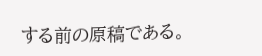する前の原稿である。